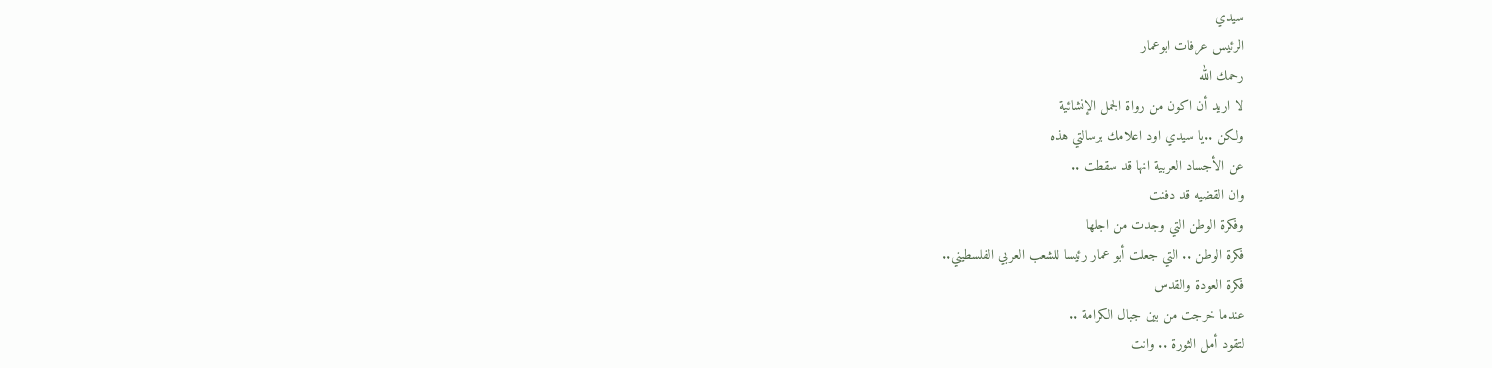سيدي
الرئيس عرفات ابوعمار
رحمك الله
لا اريد أن اكون من رواة الجمل الإنشائية
ولكن ..يا سيدي اود اعلامك برسالتي هذه
عن الأجساد العربية انها قد سقطت ..
وان القضيه قد دفنت
وفكرة الوطن التي وجدت من اجلها
فكرة الوطن .. التي جعلت أبو عمار رئيسا للشعب العربي الفلسطيني..
فكرة العودة والقدس
عندما خرجت من بين جبال الكرامة ..
لتقود أمل الثورة .. وانت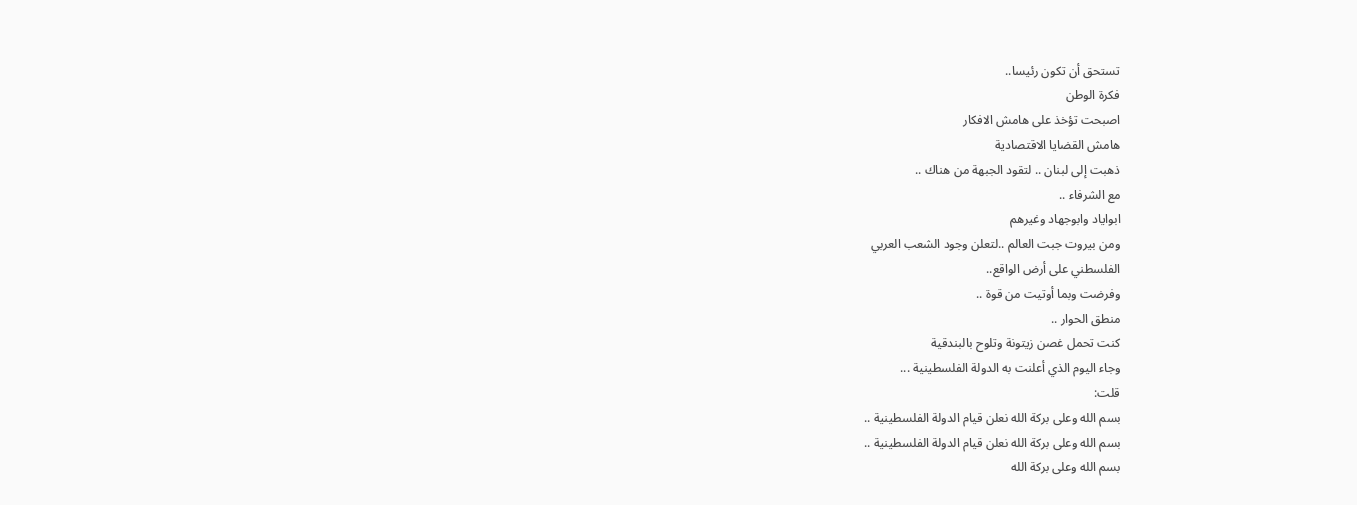تستحق أن تكون رئيسا..
فكرة الوطن
اصبحت تؤخذ على هامش الافكار
هامش القضايا الاقتصادية
ذهبت إلى لبنان .. لتقود الجبهة من هناك ..
مع الشرفاء ..
ابواياد وابوجهاد وغيرهم
ومن بيروت جبت العالم ..لتعلن وجود الشعب العربي
الفلسطني على أرض الواقع..
وفرضت وبما أوتيت من قوة ..
منطق الحوار ..
كنت تحمل غصن زيتونة وتلوح بالبندقية
وجاء اليوم الذي أعلنت به الدولة الفلسطينية ...
قلت:
بسم الله وعلى بركة الله نعلن قيام الدولة الفلسطينية ..
بسم الله وعلى بركة الله نعلن قيام الدولة الفلسطينية ..
بسم الله وعلى بركة الله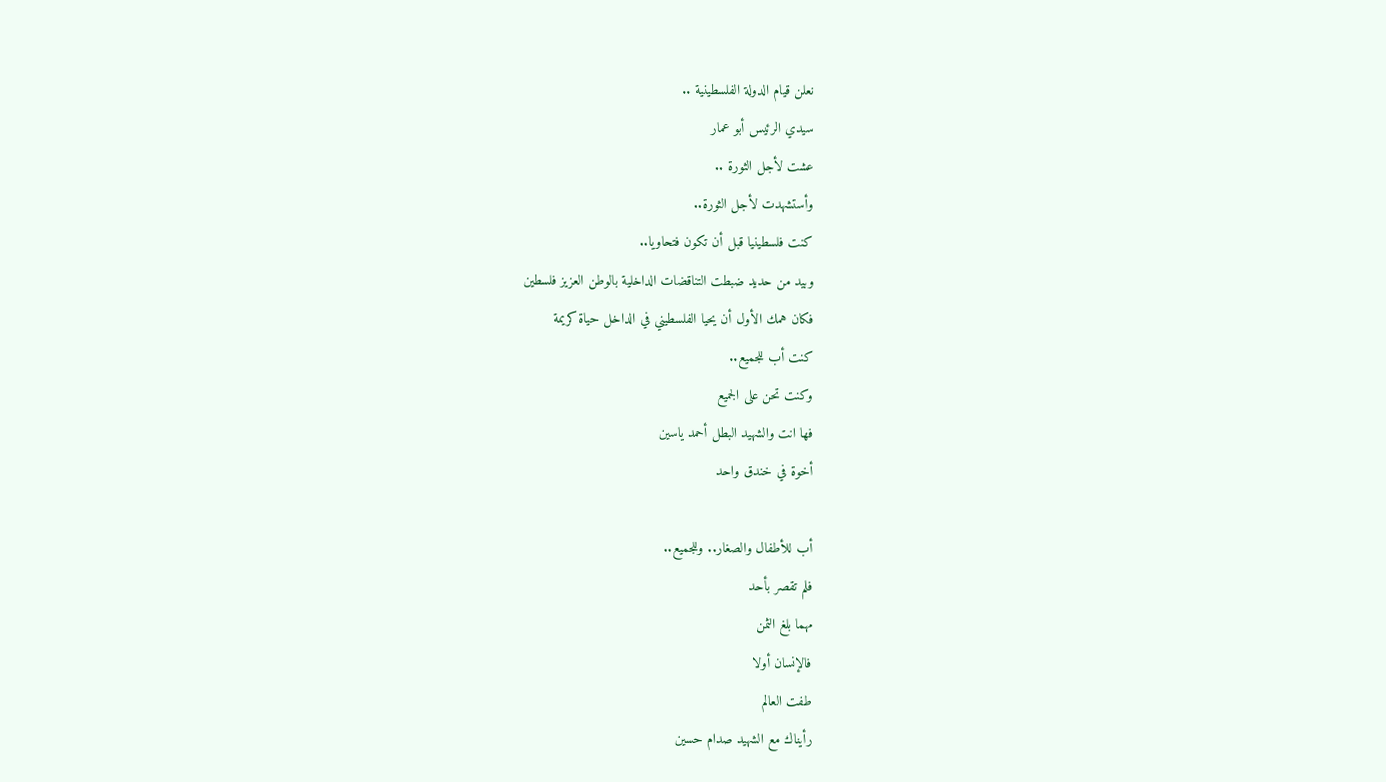نعلن قيام الدولة الفلسطينية ..
سيدي الرئيس أبو عمار
عشت لأجل الثورة ..
وأستشهدت لأجل الثورة..
كنت فلسطينيا قبل أن تكون فتحاويا..
وبيد من حديد ضبطت التناقضات الداخلية بالوطن العزيز فلسطين
فكان همك الأول أن يحيا الفلسطيني في الداخل حياة كريمة
كنت أب للجميع..
وكنت تحن على الجميع
فها انت والشهيد البطل أحمد ياسين
أخوة في خندق واحد

أب للأطفال والصغار.. وللجميع..
فلم تقصر بأحد
مهما بلغ الثمن
فالإنسان أولا
طفت العالم
رأيناك مع الشهيد صدام حسين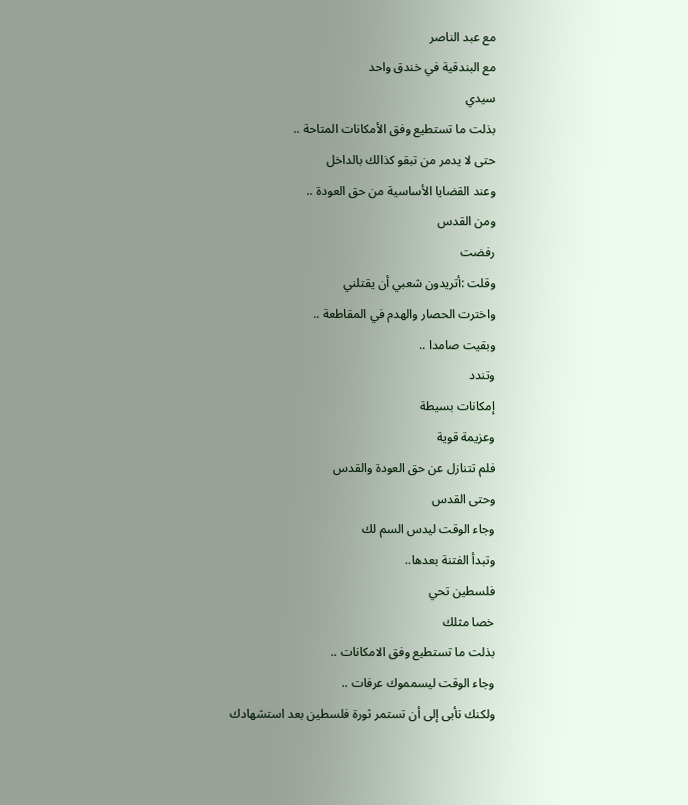مع عبد الناصر
مع البندقية في خندق واحد
سيدي
بذلت ما تستطيع وفق الأمكانات المتاحة ..
حتى لا يدمر من تبقو كذالك بالداخل
وعند القضايا الأساسية من حق العودة ..
ومن القدس
رفضت
وقلت :أتريدون شعبي أن يقتلني
واخترت الحصار والهدم في المقاطعة ..
وبقيت صامدا ..
وتندد
إمكانات بسيطة
وعزيمة قوية
فلم تتنازل عن حق العودة والقدس
وحتى القدس
وجاء الوقت ليدس السم لك
وتبدأ الفتنة بعدها..
فلسطين تحي
خصا مثلك
بذلت ما تستطيع وفق الامكانات ..
وجاء الوقت ليسمموك عرفات ..
ولكنك تأبى إلى أن تستمر ثورة فلسطين بعد استشهادك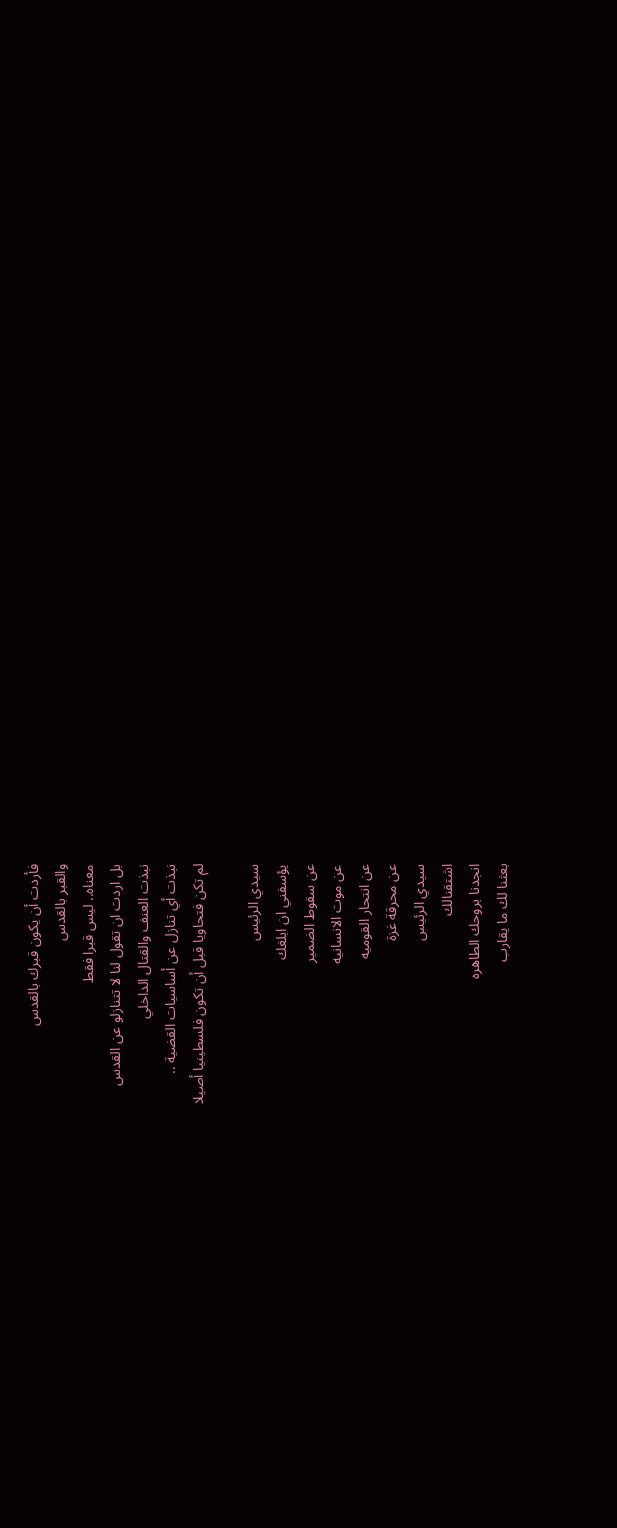فأردت أن يكون قبرك بالقدس
والقبر بالقدس
معناه.. ليس قبرا فقط
بل اردت ان تقول لنا لا تتنازلو عن القدس
نبذت العنف والقتال الداخلي
نبذت أي تنازل عن أساسيات القضية ..
لم تكن فتحاويا قبل أن تكون فلسطينيا أصيلا

سيدي الرئيس
يؤسفني ان ابلغك
عن سقوط الضمير
عن موت الانسانيه
عن انتحار القوميه
عن محرقة غزة
سيدي الرئيس
اشتقنالك
انجدنا بروحك الطاهره
بعثنا لك ما يقارب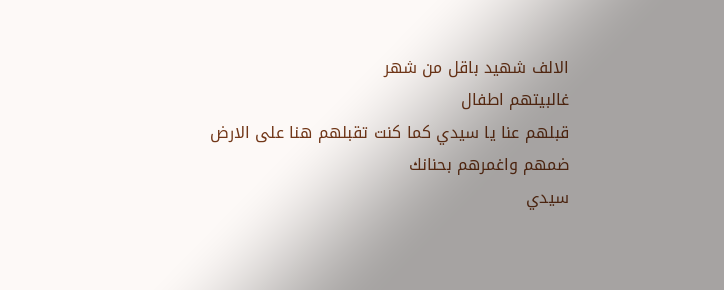الالف شهيد باقل من شهر
غالبيتهم اطفال
قبلهم عنا يا سيدي كما كنت تقبلهم هنا على الارض
ضمهم واغمرهم بحنانك
سيدي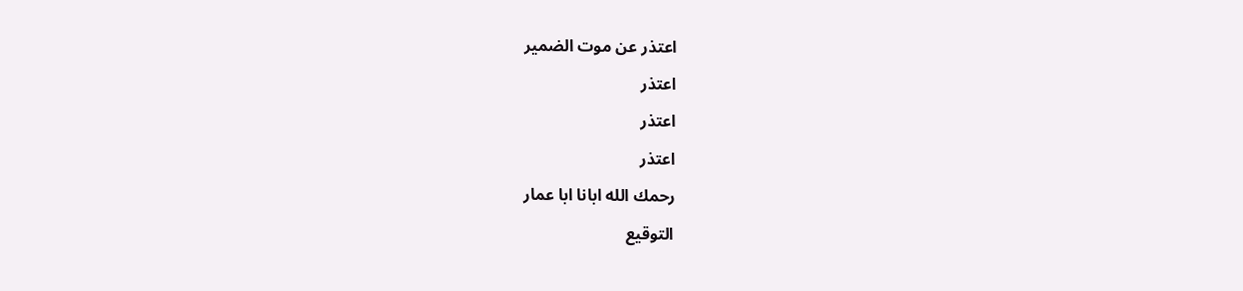اعتذر عن موت الضمير
اعتذر
اعتذر
اعتذر
رحمك الله ابانا ابا عمار
التوقيع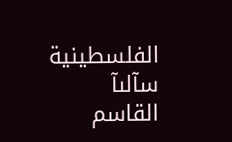الفلسطينية
سآلىآ القاسم